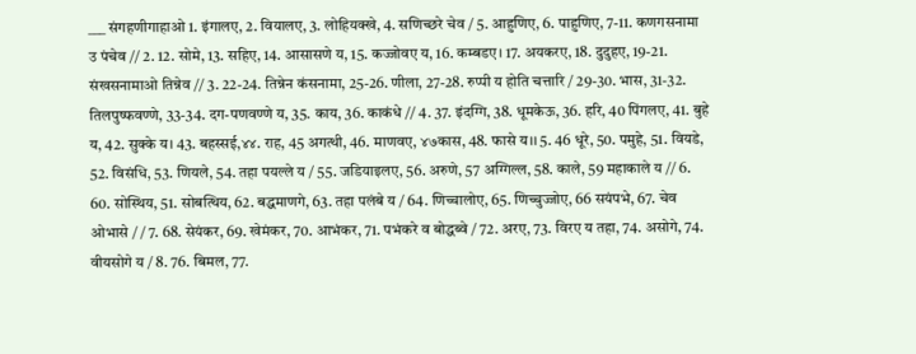___ संगहणीगाहाओ 1. इंगालए, 2. वियालए, 3. लोहियक्खे, 4. सणिच्छरे चेव / 5. आहुणिए, 6. पाहुणिए, 7-11. कणगसनामा उ पंचेव // 2. 12. सोमे, 13. सहिए, 14. आसासणे य, 15. कज्जोवए य, 16. कम्बडए। 17. अयकरए, 18. दुदुहए, 19-21. संखसनामाओ तिन्नेव // 3. 22-24. तिन्नेन कंसनामा, 25-26. णीला, 27-28. रुप्पी य होति चत्तारि / 29-30. भास, 31-32. तिलपुष्फवण्णे, 33-34. दग-पणवण्णे य, 35. काय, 36. काकंधे // 4. 37. इंदग्गि, 38. धूमकेऊ, 36. हरि, 40 पिंगलए, 41. बुहे य, 42. सुक्के य। 43. बहस्सई,४४. राह, 45 अगत्थी, 46. माणवए, ४७कास, 48. फासे य।। 5. 46 धूरे, 50. पमुहे, 51. वियडे, 52. विसंधि, 53. णियले, 54. तहा पयल्ले य / 55. जडियाइलए, 56. अरुणे, 57 अग्गिल्ल, 58. काले, 59 महाकाले य // 6. 60. सोस्थिय, 51. सोबत्थिय, 62. बद्धमाणगे, 63. तहा पलंबे य / 64. णिच्चालोए, 65. णिच्चुज्जोए, 66 सयंपभे, 67. चेव ओभासे / / 7. 68. सेयंकर, 69. खेमंकर, 70. आभंकर, 71. पभंकरे व बोद्धब्वे / 72. अरए, 73. विरए य तहा, 74. असोगे, 74. वीयसोगे य / 8. 76. बिमल, 77.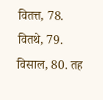वितत्त, 78. वितथे, 79. विसाल, 80. तह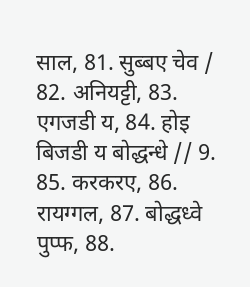साल, 81. सुब्बए चेव / 82. अनियट्टी, 83. एगजडी य, 84. होइ बिजडी य बोद्धन्धे // 9. 85. करकरए, 86. रायग्गल, 87. बोद्धध्वे पुप्फ, 88.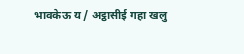भावकेऊ य / अट्ठासीई गहा खलु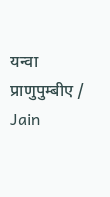यन्वा प्राणुपुम्बीए / Jain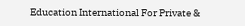Education International For Private &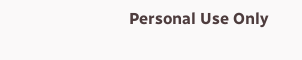Personal Use Only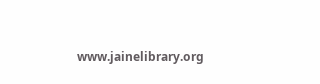www.jainelibrary.org